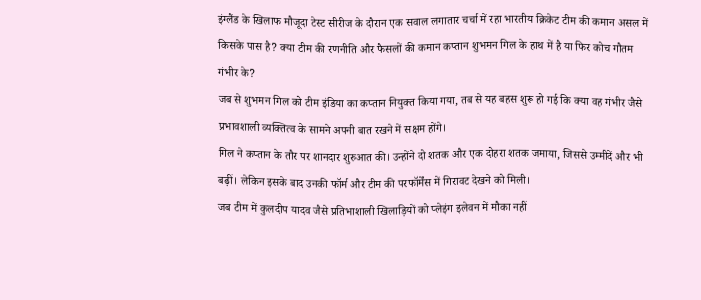इंग्लैंड के खिलाफ मौजूदा टेस्ट सीरीज के दौरान एक सवाल लगातार चर्चा में रहा भारतीय क्रिकेट टीम की कमान असल में किसके पास है? क्या टीम की रणनीति और फैसलों की कमान कप्तान शुभमन गिल के हाथ में है या फिर कोच गौतम गंभीर के?
जब से शुभमन गिल को टीम इंडिया का कप्तान नियुक्त किया गया, तब से यह बहस शुरू हो गई कि क्या वह गंभीर जैसे प्रभावशाली व्यक्तित्व के सामने अपनी बात रखने में सक्षम होंगे।
गिल ने कप्तान के तौर पर शानदार शुरुआत की। उन्होंने दो शतक और एक दोहरा शतक जमाया, जिससे उम्मीदें और भी बढ़ीं। लेकिन इसके बाद उनकी फॉर्म और टीम की परफॉर्मेंस में गिरावट देखने को मिली।
जब टीम में कुलदीप यादव जैसे प्रतिभाशाली खिलाड़ियों को प्लेइंग इलेवन में मौका नहीं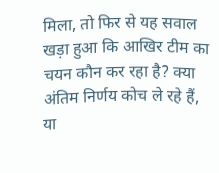मिला, तो फिर से यह सवाल खड़ा हुआ कि आखिर टीम का चयन कौन कर रहा है? क्या अंतिम निर्णय कोच ले रहे हैं, या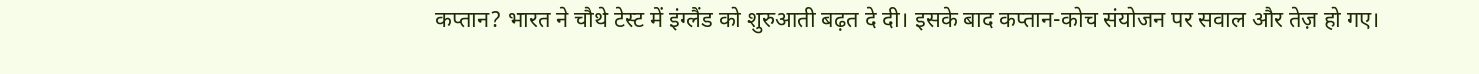कप्तान? भारत ने चौथे टेस्ट में इंग्लैंड को शुरुआती बढ़त दे दी। इसके बाद कप्तान-कोच संयोजन पर सवाल और तेज़ हो गए।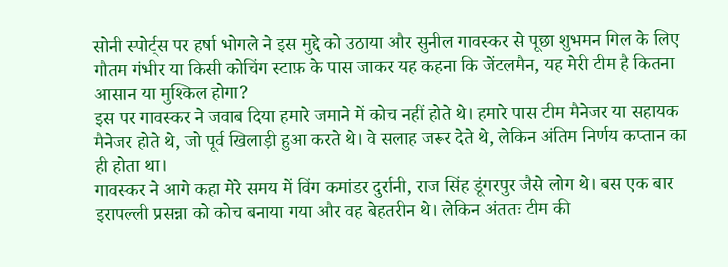सोनी स्पोर्ट्स पर हर्षा भोगले ने इस मुद्दे को उठाया और सुनील गावस्कर से पूछा शुभमन गिल के लिए गौतम गंभीर या किसी कोचिंग स्टाफ़ के पास जाकर यह कहना कि जेंटलमैन, यह मेरी टीम है कितना आसान या मुश्किल होगा?
इस पर गावस्कर ने जवाब दिया हमारे जमाने में कोच नहीं होते थे। हमारे पास टीम मैनेजर या सहायक मैनेजर होते थे, जो पूर्व खिलाड़ी हुआ करते थे। वे सलाह जरूर देते थे, लेकिन अंतिम निर्णय कप्तान का ही होता था।
गावस्कर ने आगे कहा मेरे समय में विंग कमांडर दुर्रानी, राज सिंह डूंगरपुर जैसे लोग थे। बस एक बार इरापल्ली प्रसन्ना को कोच बनाया गया और वह बेहतरीन थे। लेकिन अंततः टीम की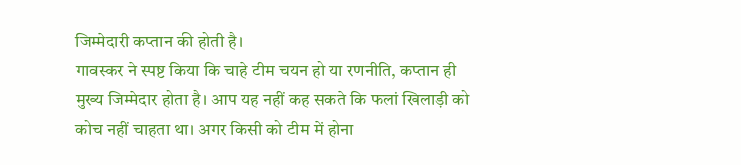जिम्मेदारी कप्तान की होती है।
गावस्कर ने स्पष्ट किया कि चाहे टीम चयन हो या रणनीति, कप्तान ही मुख्य जिम्मेदार होता है। आप यह नहीं कह सकते कि फलां खिलाड़ी को कोच नहीं चाहता था। अगर किसी को टीम में होना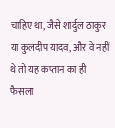चाहिए था, जैसे शार्दुल ठाकुर या कुलदीप यादव, और वे नहीं थे तो यह कप्तान का ही फैसला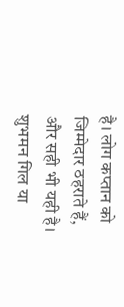है। लोग कप्तान को जिम्मेदार ठहराते हैं, और सही भी यही है।
शुभमन गिल या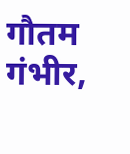गौतम गंभीर,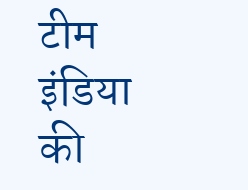टीम इंडिया की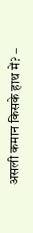असली कमान किसके हाथ में? –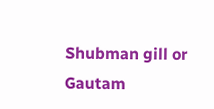Shubman gill or Gautam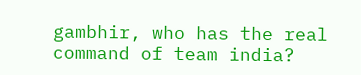gambhir, who has the real command of team india?